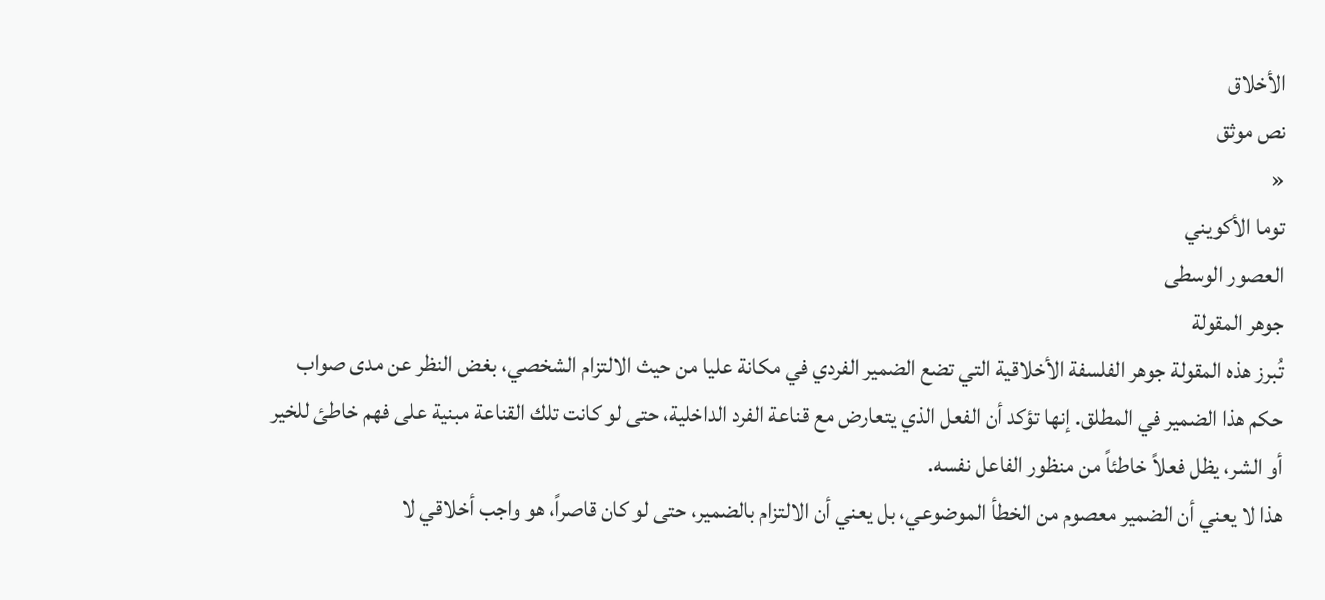الأخلاق
نص موثق
«
توما الأكويني
العصور الوسطى
جوهر المقولة
تُبرز هذه المقولة جوهر الفلسفة الأخلاقية التي تضع الضمير الفردي في مكانة عليا من حيث الالتزام الشخصي، بغض النظر عن مدى صواب حكم هذا الضمير في المطلق. إنها تؤكد أن الفعل الذي يتعارض مع قناعة الفرد الداخلية، حتى لو كانت تلك القناعة مبنية على فهم خاطئ للخير أو الشر، يظل فعلاً خاطئاً من منظور الفاعل نفسه.
هذا لا يعني أن الضمير معصوم من الخطأ الموضوعي، بل يعني أن الالتزام بالضمير، حتى لو كان قاصراً، هو واجب أخلاقي لا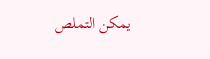يمكن التملص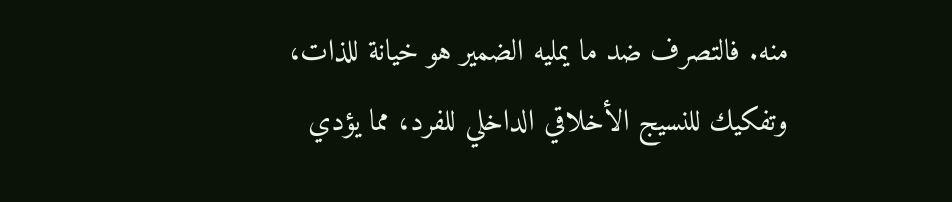منه. فالتصرف ضد ما يمليه الضمير هو خيانة للذات، وتفكيك للنسيج الأخلاقي الداخلي للفرد، مما يؤدي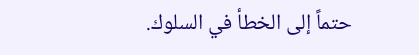حتماً إلى الخطأ في السلوك.